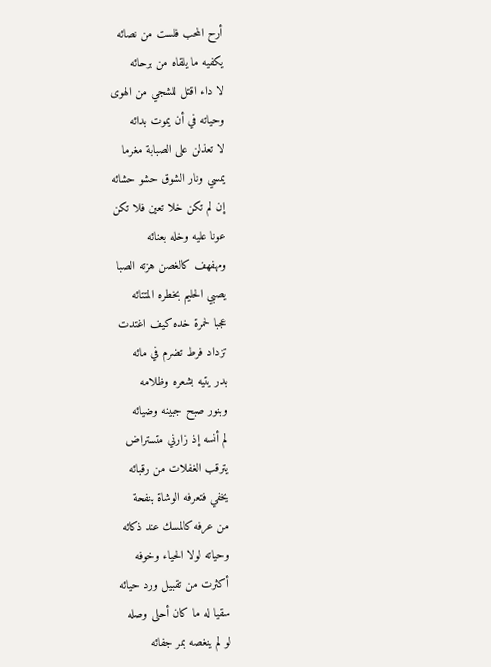أرح المحب فلست من نصائه
يكفيه ما يلقاه من برحائه
لا داء اقتل للشجي من الهوى
وحياته في أن يموت بدائه
لا تعذلن على الصبابة مغرما
يمسي ونار الشوق حشو حشائه
إن لم تكن خلا تعين فلا تكن
عونا عليه وخله بعنائه
ومهفهف كالغصن هزته الصبا
يصبي الحليم بخطره المتتائه
عجبا لحمرة خده كيف اغتدت
تزداد فرط تضرم في مائه
بدر يتيه بشعره وظلامه
وبنور صبح جبينه وضيائه
لم أنسه إذ زارني متستراض
يترقب الغفلات من رقبائه
يخفي فتعرفه الوشاة بنفحة
من عرفه كالمسك عند ذكائه
وحياته لولا الحياء وخوفه
أكثرت من تقبيل ورد حيائه
سقيا له ما كان أحلى وصله
لو لم ينغصه بمر جفائه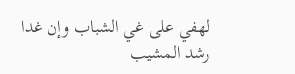لهفي على غي الشباب وإن غدا
رشد المشيب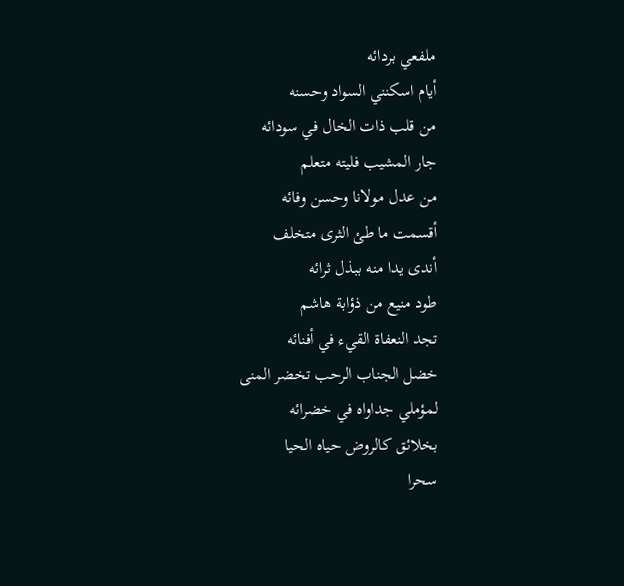ملفعي بردائه
أيام اسكنني السواد وحسنه
من قلب ذات الخال في سودائه
جار المشيب فليته متعلم
من عدل مولانا وحسن وفائه
أقسمت ما طئ الثرى متخلف
أندى يدا منه ببذل ثرائه
طود منيع من ذؤابة هاشم
تجد النعفاة القيء في أفنائه
خضل الجناب الرحب تخضر المنى
لمؤملي جداواه في خضرائه
بخلائق كالروض حياه الحيا
سحرا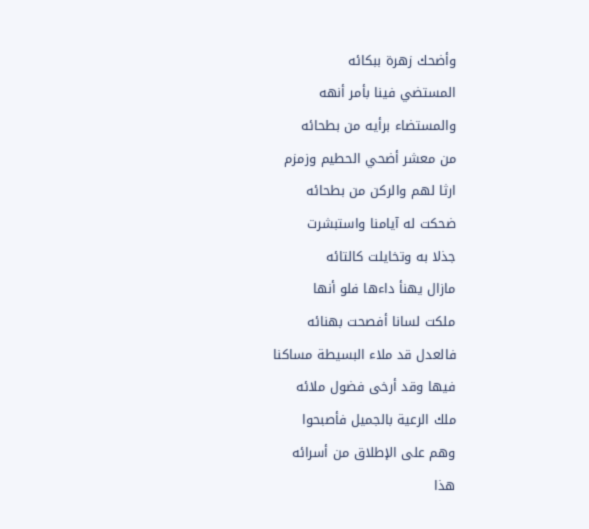وأضحك زهرة ببكائه
المستضي فينا بأمر أنهه
والمستضاء برأيه من بطحائه
من معشر أضحي الحطيم وزمزم
ارثا لهم والركن من بطحائه
ضحكت له آيامنا واستبشرت
جذلا به وتخايلت كالتائه
مازال يهنأ داءها فلو أنها
ملكت لسانا أفصحت بهنائه
فالعدل قد ملاء البسيطة مساكنا
فيها وقد أرخى فضول ملائه
ملك الرعية بالجميل فأصبحوا
وهم على الإطلاق من أسرائه
هذا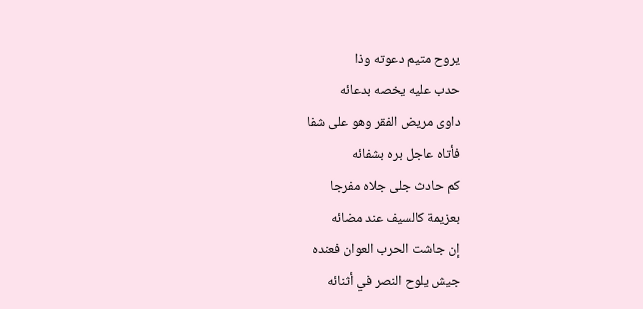يروح متيم دعوته وذا
حدب عليه يخصه بدعائه
داوى مريض الفقر وهو على شفا
فأتاه عاجل بره بشفائه
كم حادث جلى جلاه مفرجا
بعزيمة كالسيف عند مضائه
إن جاشت الحرب العوان فعنده
جيش يلوح النصر في أثنائه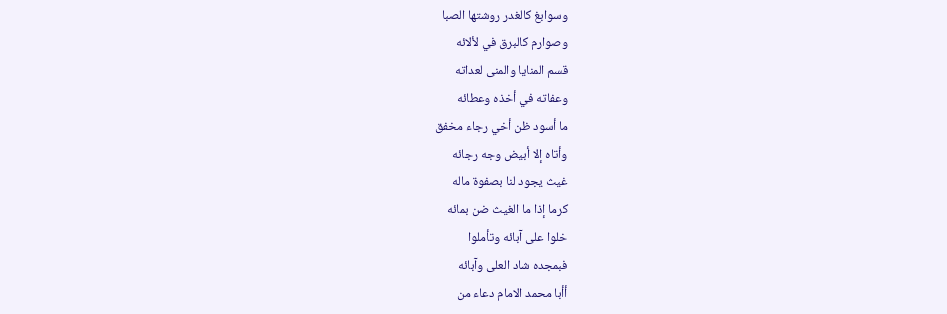وسوابغ كالغدر روشتها الصبا
وصوارم كالبرق في لألائه
قسم المنايا والمنى لعداته
وعفاته في أخذه وعطائه
ما أسود ظن أخي رجاء مخفق
وأتاه إلا أبيض وجه رجائه
غيث يجود لنا بصفوة ماله
كرما إذا ما الغيث ضن بمائه
خلوا على آبائه وتأملوا
فبمجده شاد العلى وآبائه
أأبا محمد الامام دعاء من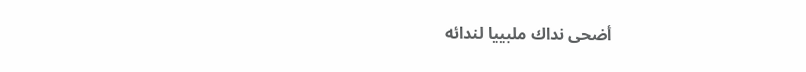أضحى نداك ملبييا لندائه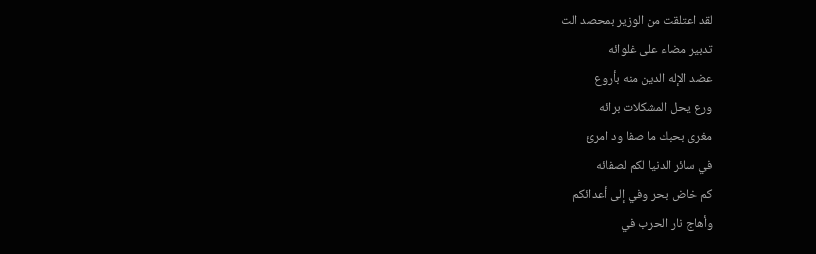لقد اعتلقت من الوزير بمحصد الت
تدبير مضاء على غلوائه
عضد الإله الدين منه بأروع
ورع يحل المشكلات برائه
مغرى بحبك ما صفا ود امرئ
في سائر الدنيا لكم لصفائه
كم خاض بحر وفي إلى أعدائكم
وأهاج نار الحرب في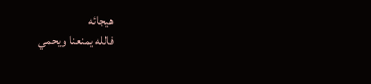هيجائه
فالله يمنعنا ويحمي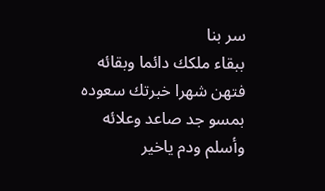سر بنا
ببقاء ملكك دائما وبقائه
فتهن شهرا خبرتك سعوده
بمسو جد صاعد وعلائه
وأسلم ودم ياخير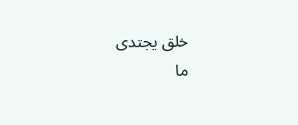خلق يجتدى
ما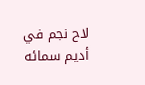لاح نجم في أديم سمائه